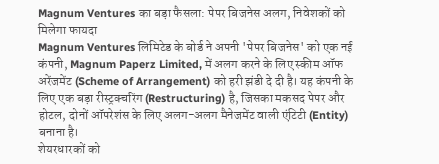Magnum Ventures का बड़ा फैसला: पेपर बिजनेस अलग, निवेशकों को मिलेगा फायदा
Magnum Ventures लिमिटेड के बोर्ड ने अपनी 'पेपर बिजनेस' को एक नई कंपनी, Magnum Paperz Limited, में अलग करने के लिए स्कीम ऑफ अरेंजमेंट (Scheme of Arrangement) को हरी झंडी दे दी है। यह कंपनी के लिए एक बड़ा रीस्ट्रक्चरिंग (Restructuring) है, जिसका मकसद पेपर और होटल, दोनों ऑपरेशंस के लिए अलग-अलग मैनेजमेंट वाली एंटिटी (Entity) बनाना है।
शेयरधारकों को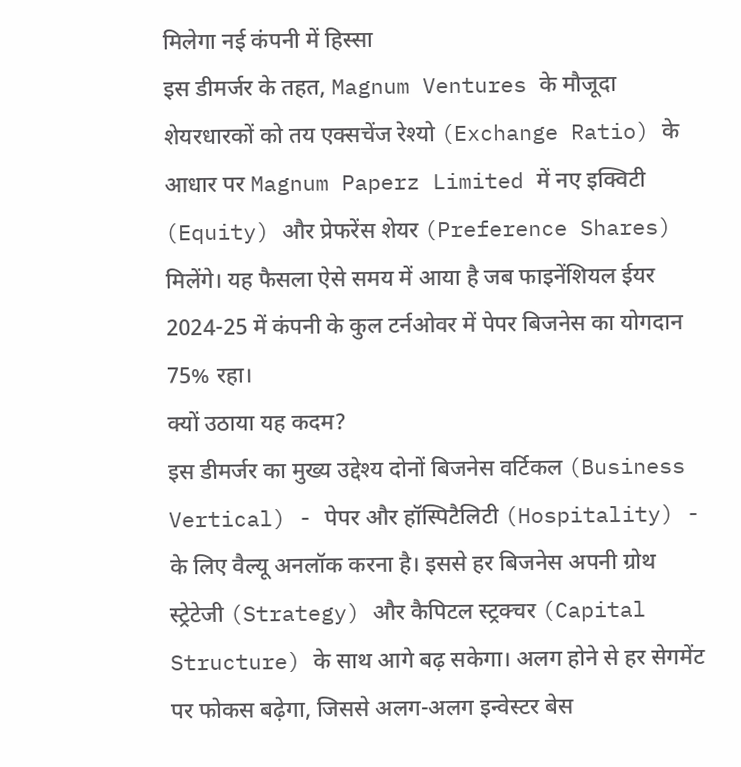मिलेगा नई कंपनी में हिस्सा
इस डीमर्जर के तहत, Magnum Ventures के मौजूदा शेयरधारकों को तय एक्सचेंज रेश्यो (Exchange Ratio) के आधार पर Magnum Paperz Limited में नए इक्विटी (Equity) और प्रेफरेंस शेयर (Preference Shares) मिलेंगे। यह फैसला ऐसे समय में आया है जब फाइनेंशियल ईयर 2024-25 में कंपनी के कुल टर्नओवर में पेपर बिजनेस का योगदान 75% रहा।
क्यों उठाया यह कदम?
इस डीमर्जर का मुख्य उद्देश्य दोनों बिजनेस वर्टिकल (Business Vertical) - पेपर और हॉस्पिटैलिटी (Hospitality) - के लिए वैल्यू अनलॉक करना है। इससे हर बिजनेस अपनी ग्रोथ स्ट्रेटेजी (Strategy) और कैपिटल स्ट्रक्चर (Capital Structure) के साथ आगे बढ़ सकेगा। अलग होने से हर सेगमेंट पर फोकस बढ़ेगा, जिससे अलग-अलग इन्वेस्टर बेस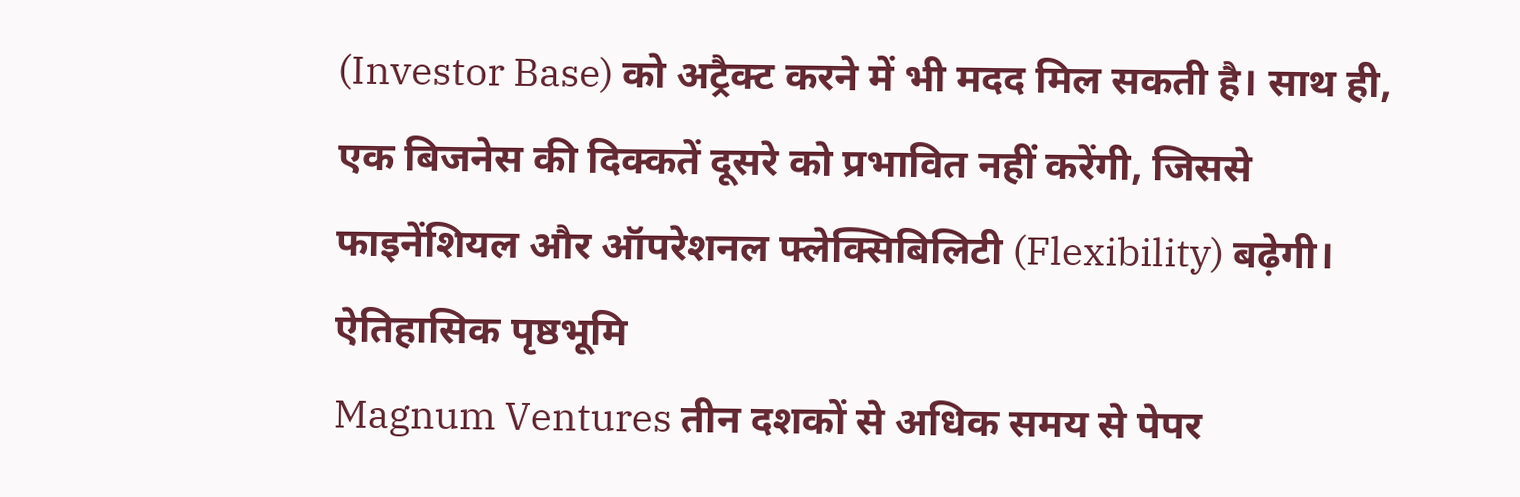(Investor Base) को अट्रैक्ट करने में भी मदद मिल सकती है। साथ ही, एक बिजनेस की दिक्कतें दूसरे को प्रभावित नहीं करेंगी, जिससे फाइनेंशियल और ऑपरेशनल फ्लेक्सिबिलिटी (Flexibility) बढ़ेगी।
ऐतिहासिक पृष्ठभूमि
Magnum Ventures तीन दशकों से अधिक समय से पेपर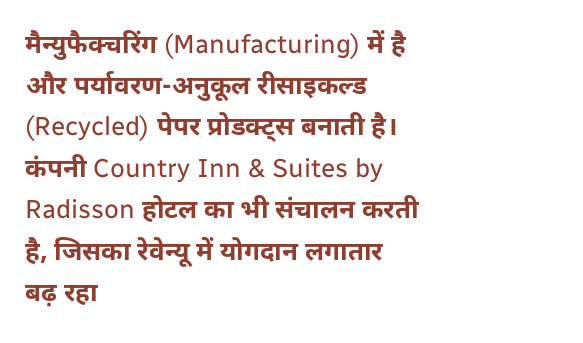मैन्युफैक्चरिंग (Manufacturing) में है और पर्यावरण-अनुकूल रीसाइकल्ड (Recycled) पेपर प्रोडक्ट्स बनाती है। कंपनी Country Inn & Suites by Radisson होटल का भी संचालन करती है, जिसका रेवेन्यू में योगदान लगातार बढ़ रहा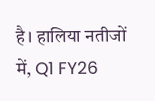है। हालिया नतीजों में, Q1 FY26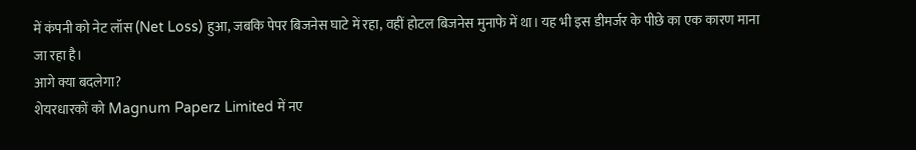में कंपनी को नेट लॉस (Net Loss) हुआ, जबकि पेपर बिजनेस घाटे में रहा, वहीं होटल बिजनेस मुनाफे में था। यह भी इस डीमर्जर के पीछे का एक कारण माना जा रहा है।
आगे क्या बदलेगा?
शेयरधारकों को Magnum Paperz Limited में नए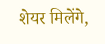शेयर मिलेंगे,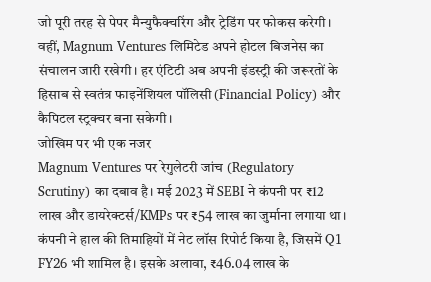जो पूरी तरह से पेपर मैन्युफैक्चरिंग और ट्रेडिंग पर फोकस करेगी। वहीं, Magnum Ventures लिमिटेड अपने होटल बिजनेस का संचालन जारी रखेगी। हर एंटिटी अब अपनी इंडस्ट्री की जरूरतों के हिसाब से स्वतंत्र फाइनेंशियल पॉलिसी (Financial Policy) और कैपिटल स्ट्रक्चर बना सकेगी।
जोखिम पर भी एक नजर
Magnum Ventures पर रेगुलेटरी जांच (Regulatory Scrutiny) का दबाव है। मई 2023 में SEBI ने कंपनी पर ₹12 लाख और डायरेक्टर्स/KMPs पर ₹54 लाख का जुर्माना लगाया था। कंपनी ने हाल की तिमाहियों में नेट लॉस रिपोर्ट किया है, जिसमें Q1 FY26 भी शामिल है। इसके अलावा, ₹46.04 लाख के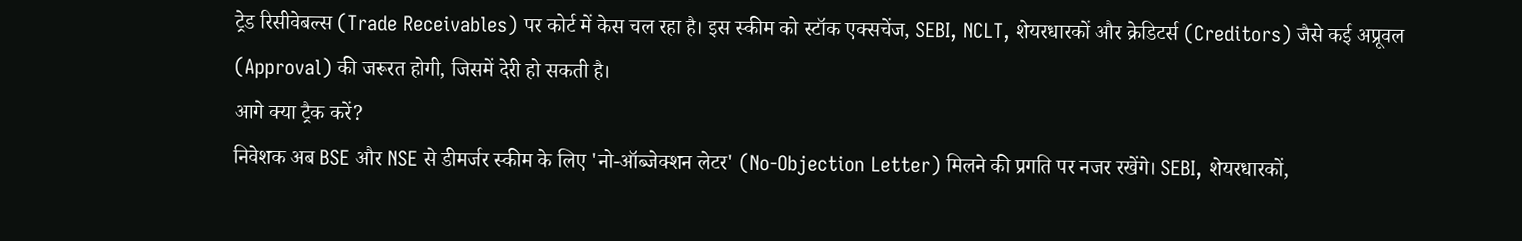ट्रेड रिसीवेबल्स (Trade Receivables) पर कोर्ट में केस चल रहा है। इस स्कीम को स्टॉक एक्सचेंज, SEBI, NCLT, शेयरधारकों और क्रेडिटर्स (Creditors) जैसे कई अप्रूवल (Approval) की जरूरत होगी, जिसमें देरी हो सकती है।
आगे क्या ट्रैक करें?
निवेशक अब BSE और NSE से डीमर्जर स्कीम के लिए 'नो-ऑब्जेक्शन लेटर' (No-Objection Letter) मिलने की प्रगति पर नजर रखेंगे। SEBI, शेयरधारकों,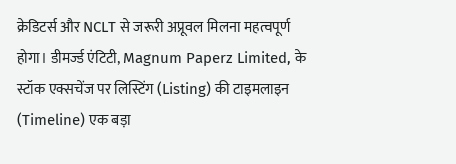क्रेडिटर्स और NCLT से जरूरी अप्रूवल मिलना महत्वपूर्ण होगा। डीमर्ज्ड एंटिटी, Magnum Paperz Limited, के स्टॉक एक्सचेंज पर लिस्टिंग (Listing) की टाइमलाइन (Timeline) एक बड़ा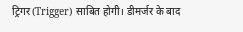ट्रिगर (Trigger) साबित होगी। डीमर्जर के बाद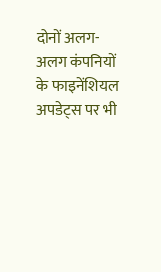दोनों अलग-अलग कंपनियों के फाइनेंशियल अपडेट्स पर भी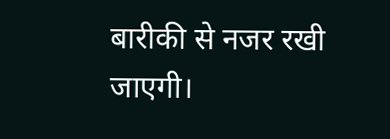बारीकी से नजर रखी जाएगी।